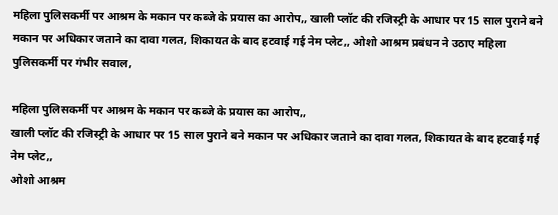महिला पुलिसकर्मी पर आश्रम के मकान पर कब्जे के प्रयास का आरोप,, खाली प्लॉट की रजिस्ट्री के आधार पर 15 साल पुराने बने मकान पर अधिकार जताने का दावा गलत, शिकायत के बाद हटवाई गई नेम प्लेट,, ओशो आश्रम प्रबंधन ने उठाए महिला पुलिसकर्मी पर गंभीर सवाल,

महिला पुलिसकर्मी पर आश्रम के मकान पर कब्जे के प्रयास का आरोप,,
खाली प्लॉट की रजिस्ट्री के आधार पर 15 साल पुराने बने मकान पर अधिकार जताने का दावा गलत, शिकायत के बाद हटवाई गई नेम प्लेट,,
ओशो आश्रम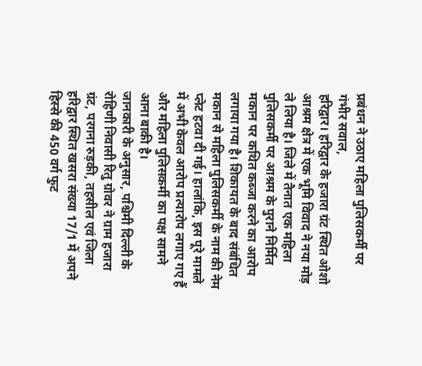प्रबंधन ने उठाए महिला पुलिसकर्मी पर गंभीर सवाल,
हरिद्वार। हरिद्वार के हजारा ग्रंट स्थित ओशो आश्रम क्षेत्र में एक भूमि विवाद ने नया मोड़ ले लिया है। जिले में तैनात एक महिला पुलिसकर्मी पर आश्रम के पुराने निर्मित मकान पर कथित कब्जा करने का आरोप लगाया गया है। शिकायत के बाद संबंधित मकान से महिला पुलिसकर्मी के नाम की नेम प्लेट हटवा दी गई। हालांकि, इस पूरे मामले में अभी केवल आरोप प्रत्यारोप लगाए गए हैं और महिला पुलिसकर्मी का पक्ष सामने आना बाकी है।
जानकारी के अनुसार, पश्चिमी दिल्ली के रोहिणी निवासी रितु ग्रोवर ने ग्राम हजारा ग्रंट, परगना रुड़की, तहसील एवं जिला हरिद्वार स्थित खसरा संख्या 17/1 में अपने हिस्से की 450 वर्ग फुट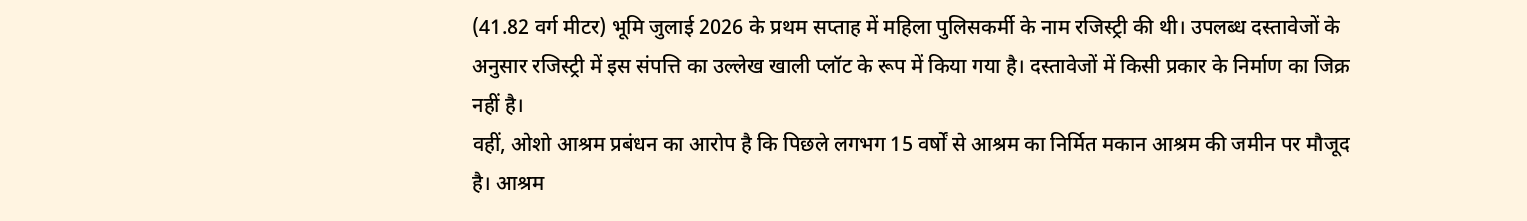(41.82 वर्ग मीटर) भूमि जुलाई 2026 के प्रथम सप्ताह में महिला पुलिसकर्मी के नाम रजिस्ट्री की थी। उपलब्ध दस्तावेजों के अनुसार रजिस्ट्री में इस संपत्ति का उल्लेख खाली प्लॉट के रूप में किया गया है। दस्तावेजों में किसी प्रकार के निर्माण का जिक्र नहीं है।
वहीं, ओशो आश्रम प्रबंधन का आरोप है कि पिछले लगभग 15 वर्षों से आश्रम का निर्मित मकान आश्रम की जमीन पर मौजूद है। आश्रम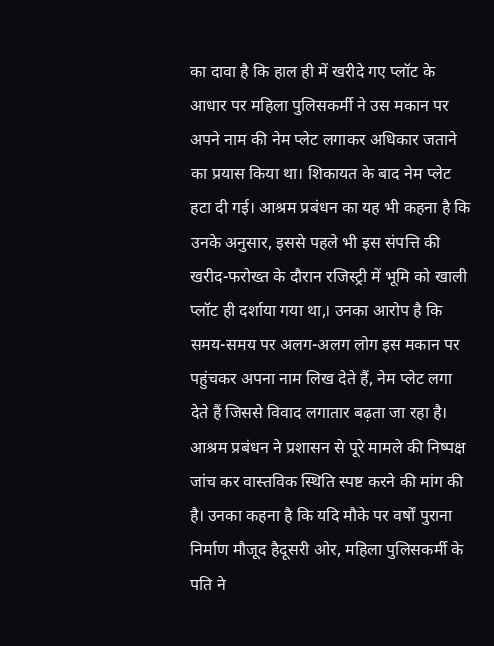का दावा है कि हाल ही में खरीदे गए प्लॉट के आधार पर महिला पुलिसकर्मी ने उस मकान पर अपने नाम की नेम प्लेट लगाकर अधिकार जताने का प्रयास किया था। शिकायत के बाद नेम प्लेट हटा दी गई। आश्रम प्रबंधन का यह भी कहना है कि उनके अनुसार, इससे पहले भी इस संपत्ति की खरीद-फरोख्त के दौरान रजिस्ट्री में भूमि को खाली प्लॉट ही दर्शाया गया था,। उनका आरोप है कि समय-समय पर अलग-अलग लोग इस मकान पर पहुंचकर अपना नाम लिख देते हैं, नेम प्लेट लगा देते हैं जिससे विवाद लगातार बढ़ता जा रहा है।
आश्रम प्रबंधन ने प्रशासन से पूरे मामले की निष्पक्ष जांच कर वास्तविक स्थिति स्पष्ट करने की मांग की है। उनका कहना है कि यदि मौके पर वर्षों पुराना निर्माण मौजूद हैदूसरी ओर, महिला पुलिसकर्मी के पति ने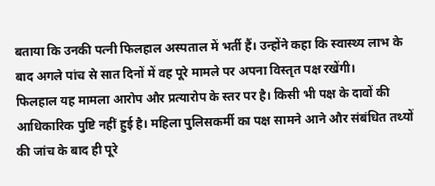बताया कि उनकी पत्नी फिलहाल अस्पताल में भर्ती हैं। उन्होंने कहा कि स्वास्थ्य लाभ के बाद अगले पांच से सात दिनों में वह पूरे मामले पर अपना विस्तृत पक्ष रखेंगी।
फिलहाल यह मामला आरोप और प्रत्यारोप के स्तर पर है। किसी भी पक्ष के दावों की आधिकारिक पुष्टि नहीं हुई है। महिला पुलिसकर्मी का पक्ष सामने आने और संबंधित तथ्यों की जांच के बाद ही पूरे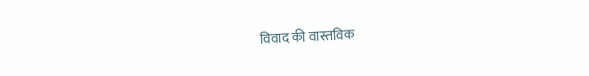विवाद की वास्तविक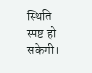स्थिति स्पष्ट हो सकेगी।